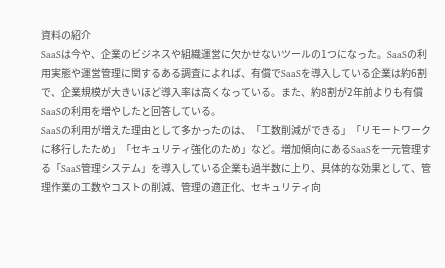資料の紹介
SaaSは今や、企業のビジネスや組織運営に欠かせないツールの1つになった。SaaSの利用実態や運営管理に関するある調査によれば、有償でSaaSを導入している企業は約6割で、企業規模が大きいほど導入率は高くなっている。また、約8割が2年前よりも有償SaaSの利用を増やしたと回答している。
SaaSの利用が増えた理由として多かったのは、「工数削減ができる」「リモートワークに移行したため」「セキュリティ強化のため」など。増加傾向にあるSaaSを一元管理する「SaaS管理システム」を導入している企業も過半数に上り、具体的な効果として、管理作業の工数やコストの削減、管理の適正化、セキュリティ向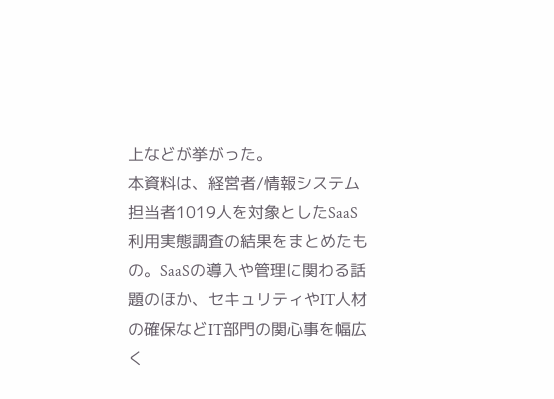上などが挙がった。
本資料は、経営者/情報システム担当者1019人を対象としたSaaS利用実態調査の結果をまとめたもの。SaaSの導入や管理に関わる話題のほか、セキュリティやIT人材の確保などIT部門の関心事を幅広く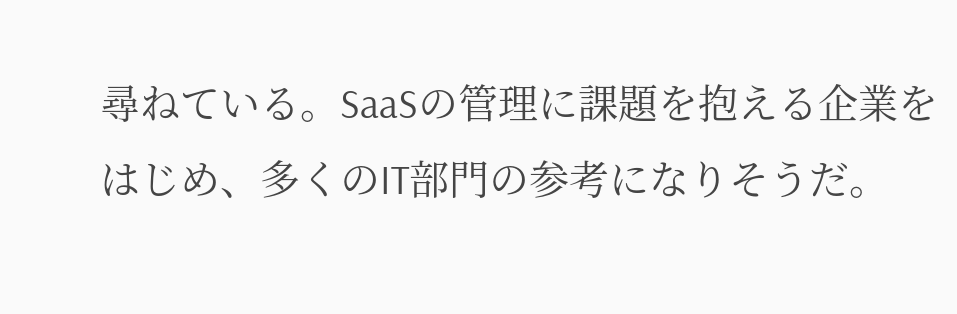尋ねている。SaaSの管理に課題を抱える企業をはじめ、多くのIT部門の参考になりそうだ。